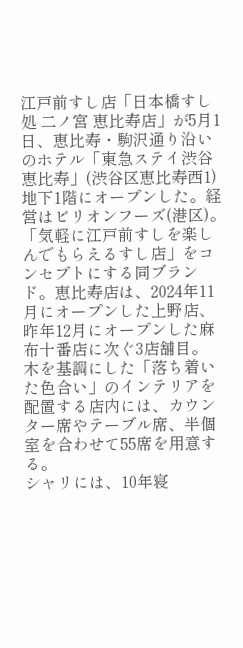江戸前すし店「日本橋すし処 二ノ宮 恵比寿店」が5月1日、恵比寿・駒沢通り沿いのホテル「東急ステイ渋谷 恵比寿」(渋谷区恵比寿西1)地下1階にオープンした。経営はビリオンフーズ(港区)。
「気軽に江戸前すしを楽しんでもらえるすし店」をコンセプトにする同ブランド。恵比寿店は、2024年11月にオープンした上野店、昨年12月にオープンした麻布十番店に次ぐ3店舗目。
木を基調にした「落ち着いた色合い」のインテリアを配置する店内には、カウンター席やテーブル席、半個室を合わせて55席を用意する。
シャリには、10年寝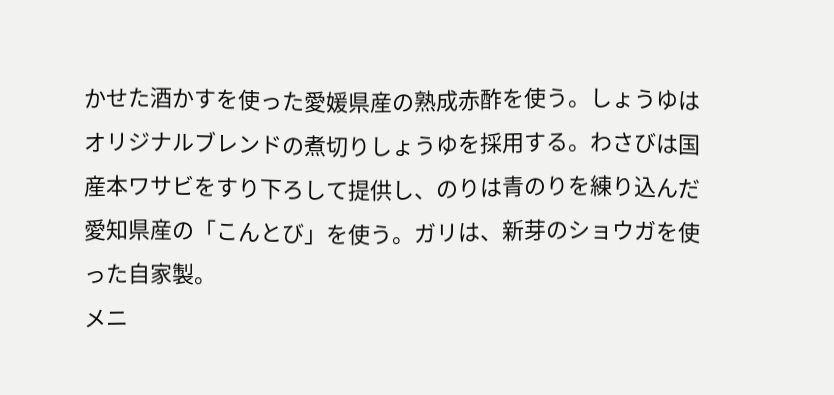かせた酒かすを使った愛媛県産の熟成赤酢を使う。しょうゆはオリジナルブレンドの煮切りしょうゆを採用する。わさびは国産本ワサビをすり下ろして提供し、のりは青のりを練り込んだ愛知県産の「こんとび」を使う。ガリは、新芽のショウガを使った自家製。
メニ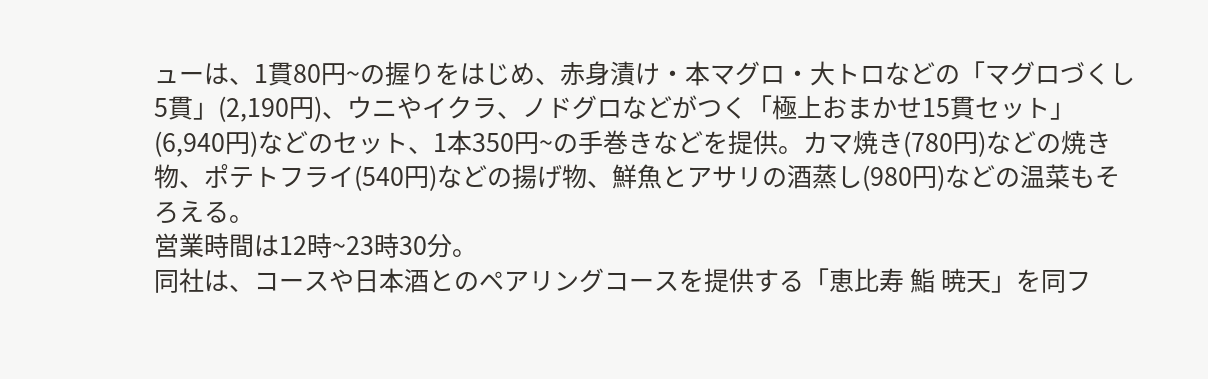ューは、1貫80円~の握りをはじめ、赤身漬け・本マグロ・大トロなどの「マグロづくし5貫」(2,190円)、ウニやイクラ、ノドグロなどがつく「極上おまかせ15貫セット」(6,940円)などのセット、1本350円~の手巻きなどを提供。カマ焼き(780円)などの焼き物、ポテトフライ(540円)などの揚げ物、鮮魚とアサリの酒蒸し(980円)などの温菜もそろえる。
営業時間は12時~23時30分。
同社は、コースや日本酒とのペアリングコースを提供する「恵比寿 鮨 暁天」を同フ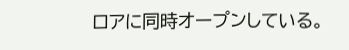ロアに同時オープンしている。